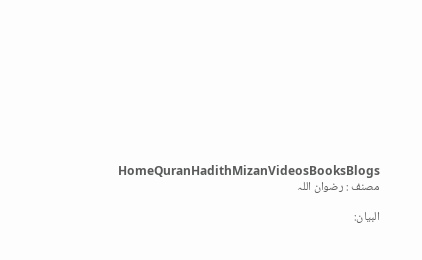HomeQuranHadithMizanVideosBooksBlogs
مصنف : رضوان اللہ

البیان: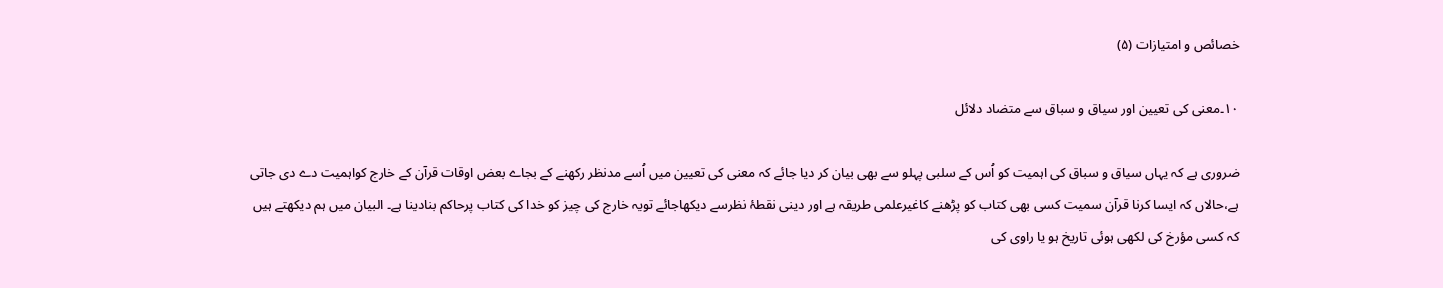خصائص و امتیازات (۵)

۱۰۔معنی کی تعیین اور سیاق و سباق سے متضاد دلائل

ضروری ہے کہ یہاں سیاق و سباق کی اہمیت کو اُس کے سلبی پہلو سے بھی بیان کر دیا جائے کہ معنی کی تعیین میں اُسے مدنظر رکھنے کے بجاے بعض اوقات قرآن کے خارج کواہمیت دے دی جاتی ہے،حالاں کہ ایسا کرنا قرآن سمیت کسی بھی کتاب کو پڑھنے کاغیرعلمی طریقہ ہے اور دینی نقطۂ نظرسے دیکھاجائے تویہ خارج کی چیز کو خدا کی کتاب پرحاکم بنادینا ہے۔ البیان میں ہم دیکھتے ہیں کہ کسی مؤرخ کی لکھی ہوئی تاریخ ہو یا راوی کی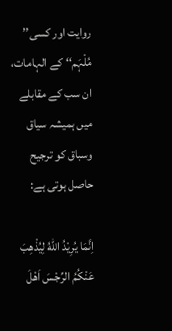روایت اور کسی’’ مُلْہَم‘‘ کے الہامات، ان سب کے مقابلے میں ہمیشہ سیاق وسباق کو ترجیح حاصل ہوتی ہے:

اِنَّمَا يُرِيْدُ اللّٰهُ لِيُذْهِبَ عَنْكُمُ الرِّجْسَ اَهْلَ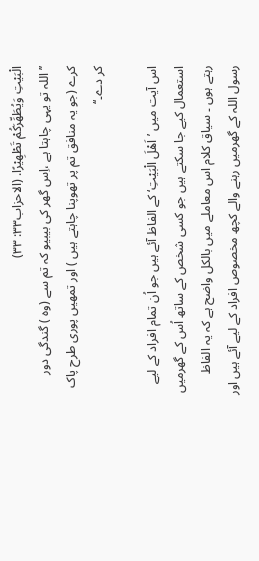الْبَيْتِ وَيُطَهِّرَكُمْ تَطْهِيْرًا. (الاحزاب۳۳: ۳۳)
’’اللہ تو یہی چاہتا ہے ،اِس گھر کی بیبیو کہ تم سے (وہ ) گندگی دور کرے (جو یہ منافق تم پر تھوپنا چاہتے ہیں ) اور تمھیں پوری طرح پاک کر دے۔‘‘

اس آیت میں ’اَهْلَ الْبَيْتِ‘ کے الفاظ آئے ہیں جو اُن تمام افراد کے لیے استعمال کیے جا سکتے ہیں جو کسی شخص کے ساتھ اُس کے گھرمیں رہتے ہوں ۔ سیاق کلام اس معاملے میں بالکل واضح ہے کہ یہ الفاظ رسول اللہ کے گھرمیں رہنے والے کچھ مخصوص افراد کے لیے آئے ہیں اور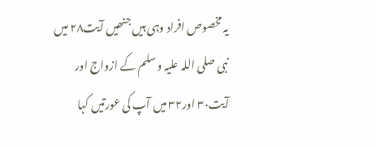یہ مخصوص افراد وہی ہیں جنھیں آیت۲۸ میں نبی صلی اللہ علیہ وسلم کے ازواج اور آیت۳۰ اور۳۲ میں آپ کی عورتیں کہا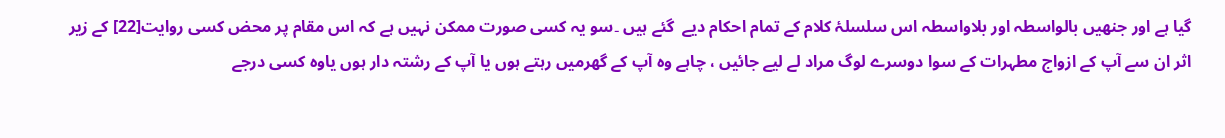گیا ہے اور جنھیں بالواسطہ اور بلاواسطہ اس سلسلۂ کلام کے تمام احکام دیے  گئے ہیں ۔سو یہ کسی صورت ممکن نہیں ہے کہ اس مقام پر محض کسی روایت[22] کے زیر اثر ان سے آپ کے ازواج مطہرات کے سوا دوسرے لوگ مراد لے لیے جائیں ، چاہے وہ آپ کے گھرمیں رہتے ہوں یا آپ کے رشتہ دار ہوں یاوہ کسی درجے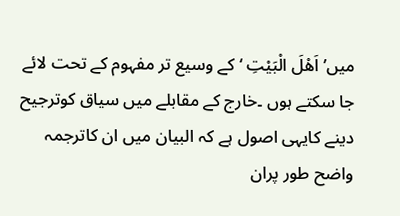میں’اَهْلَ الْبَيْتِ ‘کے وسیع تر مفہوم کے تحت لائے جا سکتے ہوں ۔خارج کے مقابلے میں سیاق کوترجیح دینے کایہی اصول ہے کہ البیان میں ان کاترجمہ واضح طور پران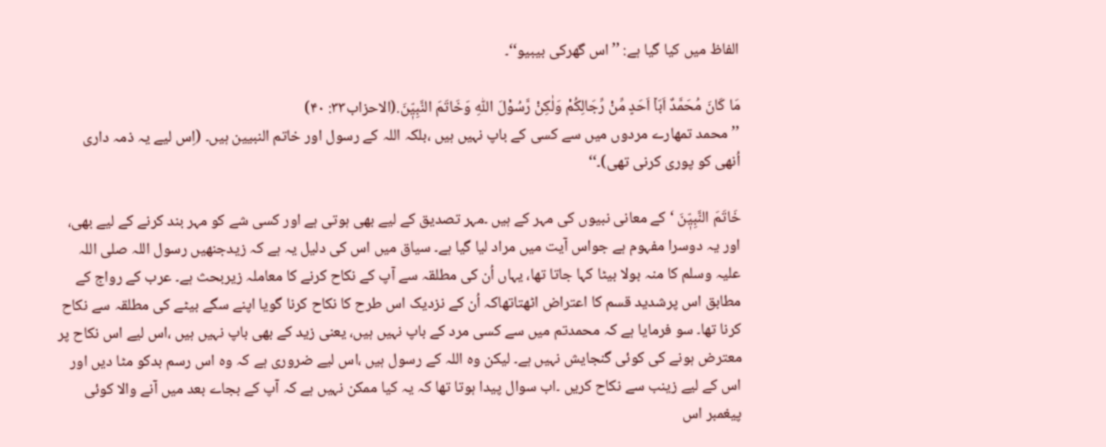الفاظ میں کیا گیا ہے: ’’اس گھرکی بیبیو‘‘۔

مَا كَانَ مُحَمَّدٌ اَبَا٘ اَحَدٍ مِّنْ رِّجَالِكُمْ وَلٰكِنْ رَّسُوْلَ اللّٰهِ وَخَاتَمَ النَّبِيّٖنَ.(الاحزاب۳۳: ۴۰)
’’محمد تمھارے مردوں میں سے کسی کے باپ نہیں ہیں ،بلکہ اللہ کے رسول اور خاتم النبیین ہیں۔ (اِس لیے یہ ذمہ داری اُنھی کو پوری کرنی تھی)۔‘‘

خَاتَمَ النَّبِيّٖنَ ‘کے معانی نبیوں کی مہر کے ہیں ۔مہر تصدیق کے لیے بھی ہوتی ہے اور کسی شے کو مہر بند کرنے کے لیے بھی، اور یہ دوسرا مفہوم ہے جواس آیت میں مراد لیا گیا ہے۔ سیاق میں اس کی دلیل یہ ہے کہ زیدجنھیں رسول اللہ صلی اللہ علیہ وسلم کا منہ بولا بیٹا کہا جاتا تھا، یہاں اُن کی مطلقہ سے آپ کے نکاح کرنے کا معاملہ زیربحث ہے۔ عرب کے رواج کے مطابق اس پرشدید قسم کا اعتراض اٹھتاتھاکہ اُن کے نزدیک اس طرح کا نکاح کرنا گویا اپنے سگے بیٹے کی مطلقہ سے نکاح کرنا تھا۔ سو فرمایا ہے کہ محمدتم میں سے کسی مرد کے باپ نہیں ہیں، یعنی زید کے بھی باپ نہیں ہیں ،اس لیے اس نکاح پر معترض ہونے کی کوئی گنجایش نہیں ہے۔ لیکن وہ اللہ کے رسول ہیں ،اس لیے ضروری ہے کہ وہ اس رسم بدکو مٹا دیں اور اس کے لیے زینب سے نکاح کریں ۔اب سوال پیدا ہوتا تھا کہ یہ کیا ممکن نہیں ہے کہ آپ کے بجاے بعد میں آنے والا کوئی پیغمبر اس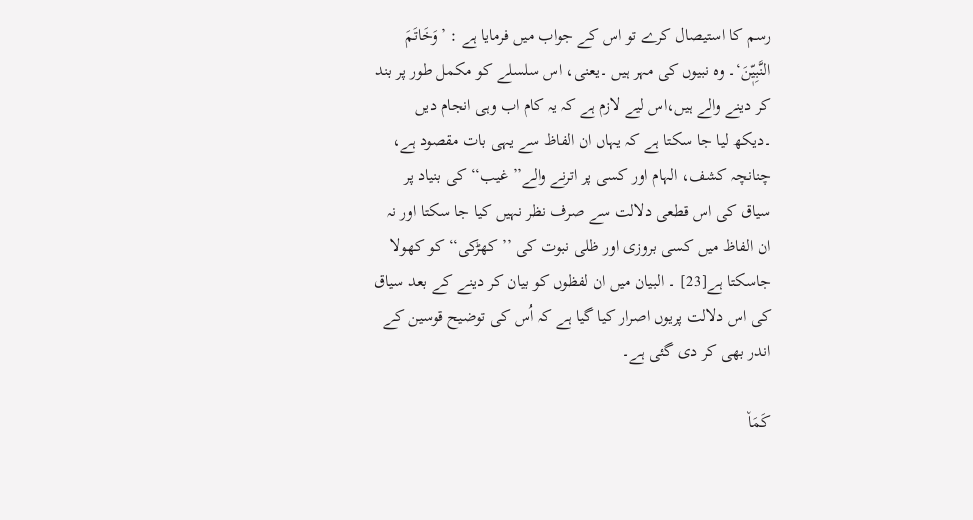رسم کا استیصال کرے تو اس کے جواب میں فرمایا ہے : ’وَخَاتَمَ النَّبِيّٖنَ‘۔ وہ نبیوں کی مہر ہیں ۔یعنی، اس سلسلے کو مکمل طور پر بند کر دینے والے ہیں،اس لیے لازم ہے کہ یہ کام اب وہی انجام دیں ۔دیکھ لیا جا سکتا ہے کہ یہاں ان الفاظ سے یہی بات مقصود ہے، چنانچہ کشف، الہام اور کسی پر اترنے والے’’ غیب‘‘ کی بنیاد پر سیاق کی اس قطعی دلالت سے صرف نظر نہیں کیا جا سکتا اور نہ ان الفاظ میں کسی بروزی اور ظلی نبوت کی ’’کھڑکی‘‘ کو کھولا جاسکتا ہے[23] ۔ البیان میں ان لفظوں کو بیان کر دینے کے بعد سیاق کی اس دلالت پریوں اصرار کیا گیا ہے کہ اُس کی توضیح قوسین کے اندر بھی کر دی گئی ہے۔

كَمَا٘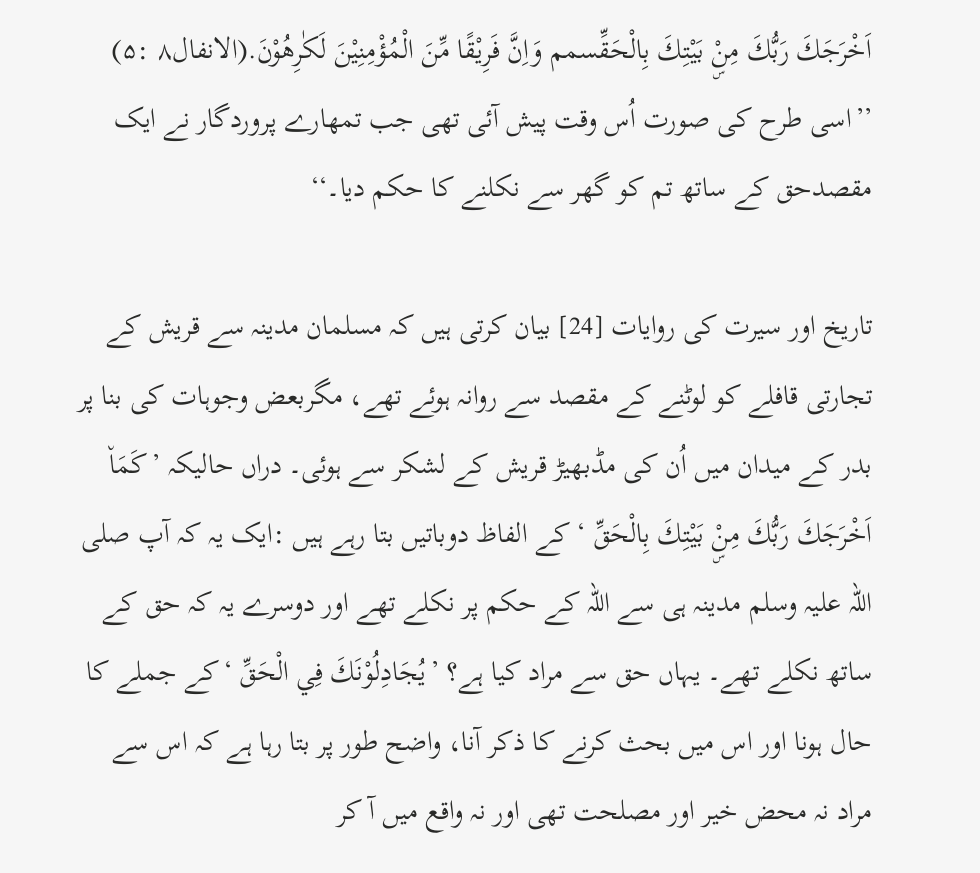اَخْرَجَكَ رَبُّكَ مِنْۣ بَيْتِكَ بِالْحَقِّسمم وَاِنَّ فَرِيْقًا مِّنَ الْمُؤْمِنِيْنَ لَكٰرِهُوْنَ.(الانفال۸ :۵)
’’اسی طرح کی صورت اُس وقت پیش آئی تھی جب تمھارے پروردگار نے ایک مقصدحق کے ساتھ تم کو گھر سے نکلنے کا حکم دیا۔‘‘

تاریخ اور سیرت کی روایات [24] بیان کرتی ہیں کہ مسلمان مدینہ سے قریش کے تجارتی قافلے کو لوٹنے کے مقصد سے روانہ ہوئے تھے، مگربعض وجوہات کی بنا پر بدر کے میدان میں اُن کی مڈبھیڑ قریش کے لشکر سے ہوئی۔ دراں حالیکہ ’كَمَا٘ اَخْرَجَكَ رَبُّكَ مِنْۣ بَيْتِكَ بِالْحَقِّ ‘ کے الفاظ دوباتیں بتا رہے ہیں :ایک یہ کہ آپ صلی اللہ علیہ وسلم مدینہ ہی سے اللہ کے حکم پر نکلے تھے اور دوسرے یہ کہ حق کے ساتھ نکلے تھے۔ یہاں حق سے مراد کیا ہے؟ ’يُجَادِلُوْنَكَ فِي الْحَقِّ ‘کے جملے کا حال ہونا اور اس میں بحث کرنے کا ذکر آنا، واضح طور پر بتا رہا ہے کہ اس سے مراد نہ محض خیر اور مصلحت تھی اور نہ واقع میں آ کر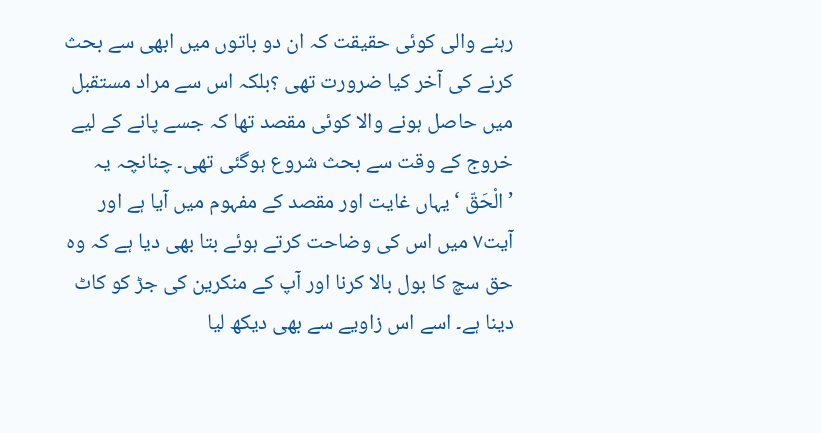رہنے والی کوئی حقیقت کہ ان دو باتوں میں ابھی سے بحث کرنے کی آخر کیا ضرورت تھی ؟بلکہ اس سے مراد مستقبل میں حاصل ہونے والا کوئی مقصد تھا کہ جسے پانے کے لیے خروج کے وقت سے بحث شروع ہوگئی تھی۔ چنانچہ یہ ’الْحَقّ ‘یہاں غایت اور مقصد کے مفہوم میں آیا ہے اور آیت۷ میں اس کی وضاحت کرتے ہوئے بتا بھی دیا ہے کہ وہ حق سچ کا بول بالا کرنا اور آپ کے منکرین کی جڑ کو کاٹ دینا ہے۔ اسے اس زاویے سے بھی دیکھ لیا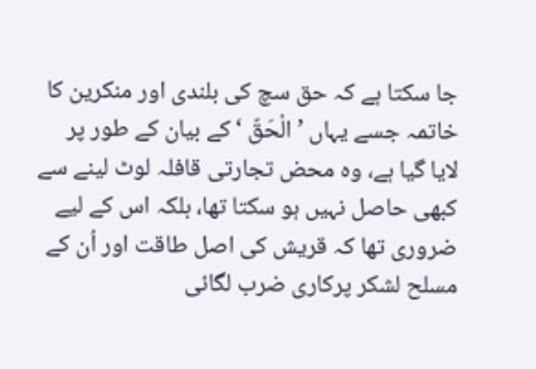جا سکتا ہے کہ حق سچ کی بلندی اور منکرین کا خاتمہ جسے یہاں ’الْحَقّ ‘کے بیان کے طور پر لایا گیا ہے، وہ محض تجارتی قافلہ لوٹ لینے سے کبھی حاصل نہیں ہو سکتا تھا، بلکہ اس کے لیے ضروری تھا کہ قریش کی اصل طاقت اور اُن کے مسلح لشکر پرکاری ضرب لگائی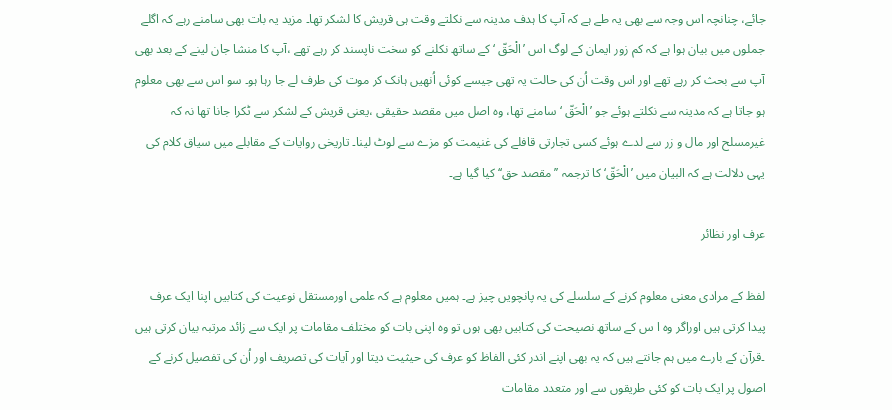جائے، چنانچہ اس وجہ سے بھی یہ طے ہے کہ آپ کا ہدف مدینہ سے نکلتے وقت ہی قریش کا لشکر تھا۔ مزید یہ بات بھی سامنے رہے کہ اگلے جملوں میں بیان ہوا ہے کہ کم زور ایمان کے لوگ اس ’الْحَقّ ‘ کے ساتھ نکلنے کو سخت ناپسند کر رہے تھے ،آپ کا منشا جان لینے کے بعد بھی آپ سے بحث کر رہے تھے اور اس وقت اُن کی حالت یہ تھی جیسے کوئی اُنھیں ہانک کر موت کی طرف لے جا رہا ہو۔ سو اس سے بھی معلوم ہو جاتا ہے کہ مدینہ سے نکلتے ہوئے جو ’الْحَقّ ‘ سامنے تھا، وہ اصل میں مقصد حقیقی ،یعنی قریش کے لشکر سے ٹکرا جانا تھا نہ کہ غیرمسلح اور مال و زر سے لدے ہوئے کسی تجارتی قافلے کی غنیمت کو مزے سے لوٹ لینا۔ تاریخی روایات کے مقابلے میں سیاق کلام کی یہی دلالت ہے کہ البیان میں ’الْحَقّ‘ کا ترجمہ ’’مقصد حق‘‘ کیا گیا ہے۔

عرف اور نظائر

لفظ کے مرادی معنی معلوم کرنے کے سلسلے کی یہ پانچویں چیز ہے۔ ہمیں معلوم ہے کہ علمی اورمستقل نوعیت کی کتابیں اپنا ایک عرف پیدا کرتی ہیں اوراگر وہ ا س کے ساتھ نصیحت کی کتابیں بھی ہوں تو وہ اپنی بات کو مختلف مقامات پر ایک سے زائد مرتبہ بیان کرتی ہیں ۔قرآن کے بارے میں ہم جانتے ہیں کہ یہ بھی اپنے اندر کئی الفاظ کو عرف کی حیثیت دیتا اور آیات کی تصریف اور اُن کی تفصیل کرنے کے اصول پر ایک بات کو کئی طریقوں سے اور متعدد مقامات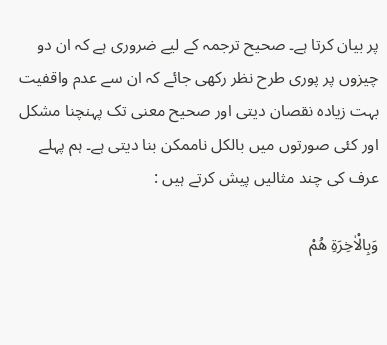پر بیان کرتا ہے۔ صحیح ترجمہ کے لیے ضروری ہے کہ ان دو چیزوں پر پوری طرح نظر رکھی جائے کہ ان سے عدم واقفیت بہت زیادہ نقصان دیتی اور صحیح معنی تک پہنچنا مشکل اور کئی صورتوں میں بالکل ناممکن بنا دیتی ہے۔ ہم پہلے عرف کی چند مثالیں پیش کرتے ہیں :

وَبِالْاٰخِرَةِ هُمْ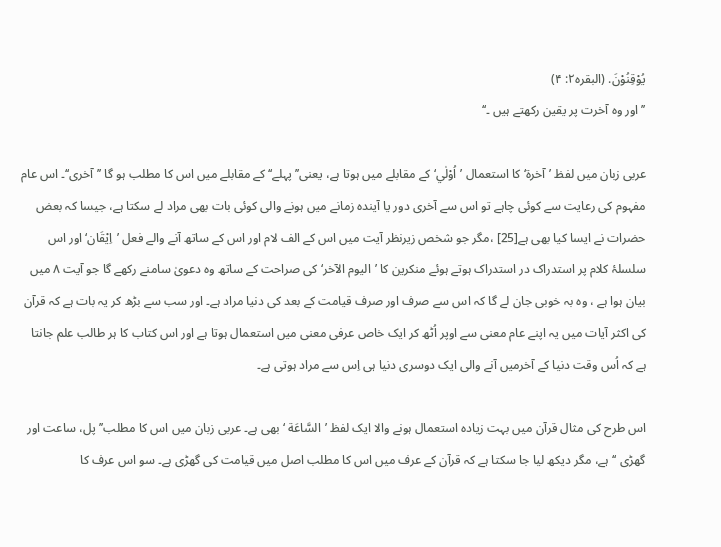يُوْقِنُوْنَ. (البقرہ۲: ۴)
’’اور وہ آخرت پر یقین رکھتے ہیں ۔‘‘

عربی زبان میں لفظ ’آخرة‘ کا استعمال ’اُوْلٰي‘ کے مقابلے میں ہوتا ہے، یعنی’’ پہلے‘‘ کے مقابلے میں اس کا مطلب ہو گا ’’آخری‘‘۔ اس عام مفہوم کی رعایت سے کوئی چاہے تو اس سے آخری دور یا آیندہ زمانے میں ہونے والی کوئی بات بھی مراد لے سکتا ہے، جیسا کہ بعض حضرات نے ایسا کیا بھی ہے[25] ،مگر جو شخص زیرنظر آیت میں اس کے الف لام اور اس کے ساتھ آنے والے فعل ’اِيْقَان‘ اور اس سلسلۂ کلام پر استدراک در استدراک ہوتے ہوئے منکرین کا ’اليوم الآخر‘ کی صراحت کے ساتھ وہ دعویٰ سامنے رکھے گا جو آیت ۸ میں بیان ہوا ہے ، وہ بہ خوبی جان لے گا کہ اس سے صرف اور صرف قیامت کے بعد کی دنیا مراد ہے۔ اور سب سے بڑھ کر یہ بات ہے کہ قرآن کی اکثر آیات میں یہ اپنے عام معنی سے اوپر اُٹھ کر ایک خاص عرفی معنی میں استعمال ہوتا ہے اور اس کتاب کا ہر طالب علم جانتا ہے کہ اُس وقت دنیا کے آخرمیں آنے والی ایک دوسری دنیا ہی اِس سے مراد ہوتی ہے۔

اس طرح کی مثال قرآن میں بہت زیادہ استعمال ہونے والا ایک لفظ ’السَّاعَة ‘بھی ہے۔ عربی زبان میں اس کا مطلب’’ پل، ساعت اور گھڑی ‘‘ہے، مگر دیکھ لیا جا سکتا ہے کہ قرآن کے عرف میں اس کا مطلب اصل میں قیامت کی گھڑی ہے۔ سو اس عرف کا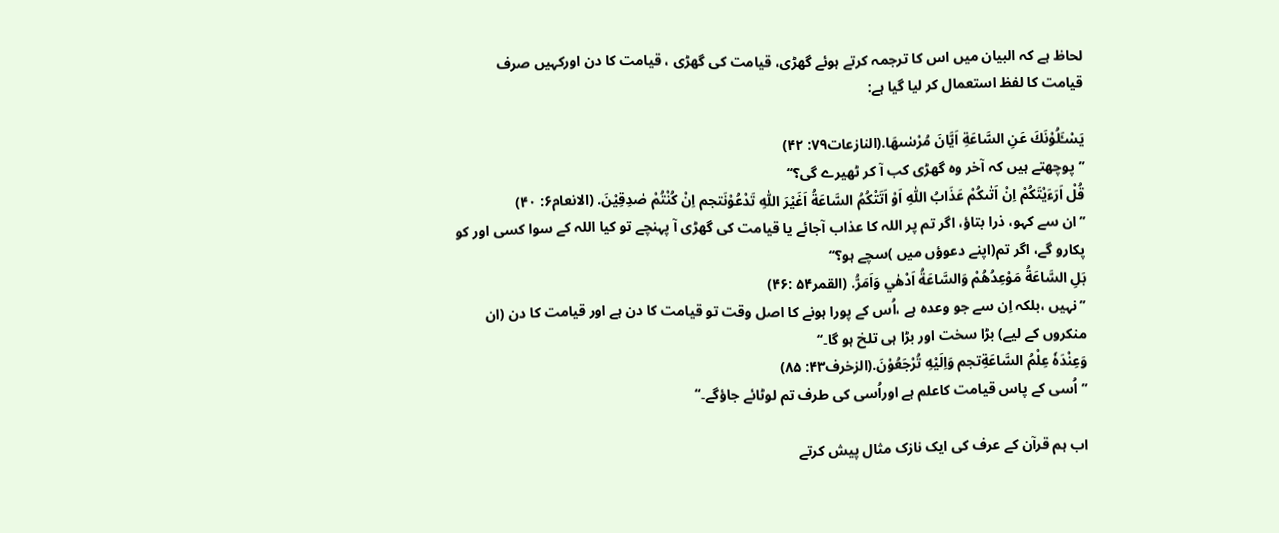لحاظ ہے کہ البیان میں اس کا ترجمہ کرتے ہوئے گھڑی، قیامت کی گھڑی ، قیامت کا دن اورکہیں صرف قیامت کا لفظ استعمال کر لیا گیا ہے:

يَسْـَٔلُوْنَكَ عَنِ السَّاعَةِ اَيَّانَ مُرْسٰىهَا.(النازعات۷۹: ۴۲)
’’پوچھتے ہیں کہ آخر وہ گھڑی کب آ کر ٹھیرے گی؟‘‘
قُلْ اَرَءَيْتَكُمْ اِنْ اَتٰىكُمْ عَذَابُ اللّٰهِ اَوْ اَتَتْكُمُ السَّاعَةُ اَغَيْرَ اللّٰهِ تَدْعُوْنَتجم اِنْ كُنْتُمْ صٰدِقِيْنَ. (الانعام۶: ۴۰)
’’ان سے کہو، ذرا بتاؤ، اگر تم پر اللہ کا عذاب آجائے یا قیامت کی گھڑی آ پہنچے تو کیا اللہ کے سوا کسی اور کو پکارو گے، اگر تم(اپنے دعوؤں میں )سچے ہو؟‘‘
بَلِ السَّاعَةُ مَوْعِدُهُمْ وَالسَّاعَةُ اَدْهٰي وَاَمَرُّ. (القمر۵۴ :۴۶)
’’نہیں ،بلکہ اِن سے جو وعدہ ہے ،اُس کے پورا ہونے کا اصل وقت تو قیامت کا دن ہے اور قیامت کا دن (ان منکروں کے لیے) بڑا سخت اور بڑا ہی تلخ ہو گا۔‘‘
وَعِنْدَهٗ عِلْمُ السَّاعَةِتجم وَاِلَيْهِ تُرْجَعُوْنَ.(الزخرف۴۳: ۸۵)
’’اُسی کے پاس قیامت کاعلم ہے اوراُسی کی طرف تم لوٹائے جاؤگے۔‘‘

اب ہم قرآن کے عرف کی ایک نازک مثال پیش کرتے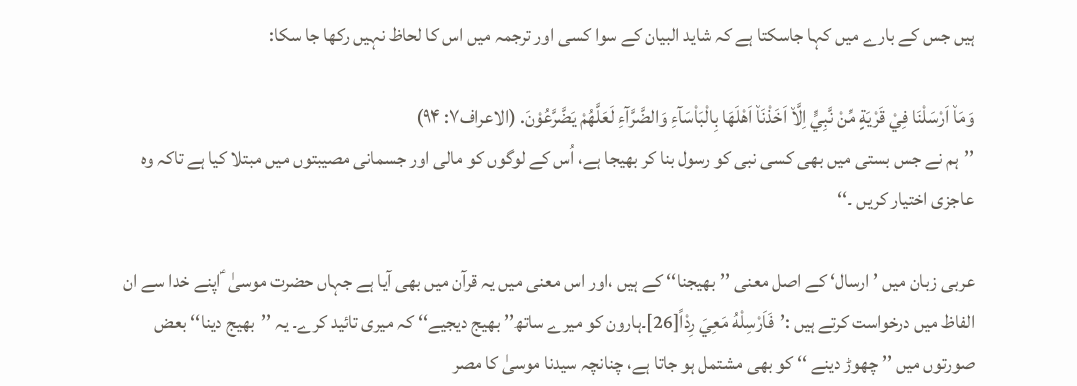ہیں جس کے بارے میں کہا جاسکتا ہے کہ شاید البیان کے سوا کسی اور ترجمہ میں اس کا لحاظ نہیں رکھا جا سکا:

وَمَا٘ اَرْسَلْنَا فِيْ قَرْيَةٍ مِّنْ نَّبِيٍّ اِلَّا٘ اَخَذْنَا٘ اَهْلَهَا بِالْبَاْسَآءِ وَالضَّرَّآءِ لَعَلَّهُمْ يَضَّرَّعُوْنَ. (الاعراف۷: ۹۴)
’’ہم نے جس بستی میں بھی کسی نبی کو رسول بنا کر بھیجا ہے، اُس کے لوگوں کو مالی اور جسمانی مصیبتوں میں مبتلا کیا ہے تاکہ وہ عاجزی اختیار کریں ۔‘‘

عربی زبان میں ’ارسال‘ کے اصل معنی ’’بھیجنا‘‘ کے ہیں ،اور اس معنی میں یہ قرآن میں بھی آیا ہے جہاں حضرت موسیٰ  ؑاپنے خدا سے ان الفاظ میں درخواست کرتے ہیں :’فَاَرْسِلْهُ مَعِيَ رِدْاً[26]۔ہارون کو میرے ساتھ’’ بھیج دیجیے‘‘ کہ میری تائید کرے۔ یہ ’’بھیج دینا‘‘ بعض صورتوں میں ’’ چھوڑ دینے ‘‘ کو بھی مشتمل ہو جاتا ہے، چنانچہ سیدنا موسیٰ کا مصر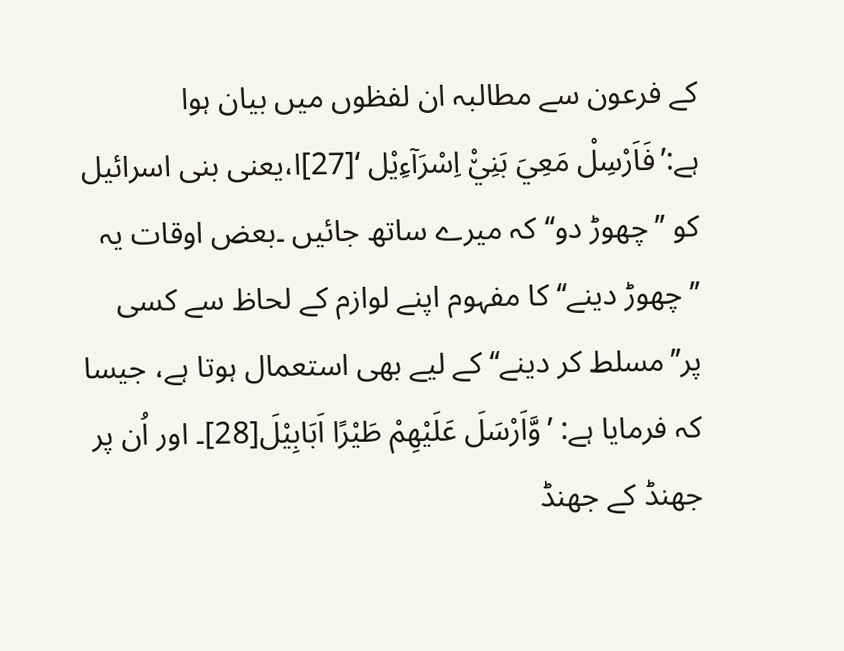کے فرعون سے مطالبہ ان لفظوں میں بیان ہوا ہے:’فَاَرْسِلْ مَعِيَ بَنِيْ٘ اِسْرَآءِيْل ‘[27]ا،یعنی بنی اسرائیل کو ’’چھوڑ دو‘‘ کہ میرے ساتھ جائیں ۔بعض اوقات یہ ’’چھوڑ دینے‘‘ کا مفہوم اپنے لوازم کے لحاظ سے کسی پر’’مسلط کر دینے‘‘ کے لیے بھی استعمال ہوتا ہے، جیسا کہ فرمایا ہے: ’وَّاَرْسَلَ عَلَيْهِمْ طَيْرًا اَبَابِيْلَ[28]۔ اور اُن پر جھنڈ کے جھنڈ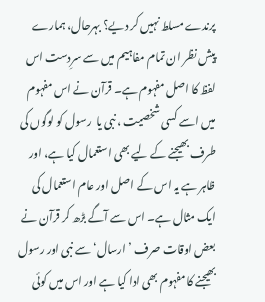پرندے مسلط نہیں کر دیے؟ بہرحال، ہمارے پیش نظر ان تمام مفاہیم میں سے سرِدست اس لفظ کا اصل مفہوم ہے۔ قرآن نے اس مفہوم میں اسے کسی شخصیت ، نبی یا  رسول کو لوگوں کی طرف بھیجنے کے لیے بھی استعمال کیا ہے، اور ظاہر ہے یہ اس کے اصل اور عام استعمال کی ایک مثال ہے۔ اس سے آگے بڑھ کر قرآن نے بعض اوقات صرف ’ارسال‘ سے نبی اور رسول بھیجنے کا مفہوم بھی ادا کیا ہے اور اس میں کوئی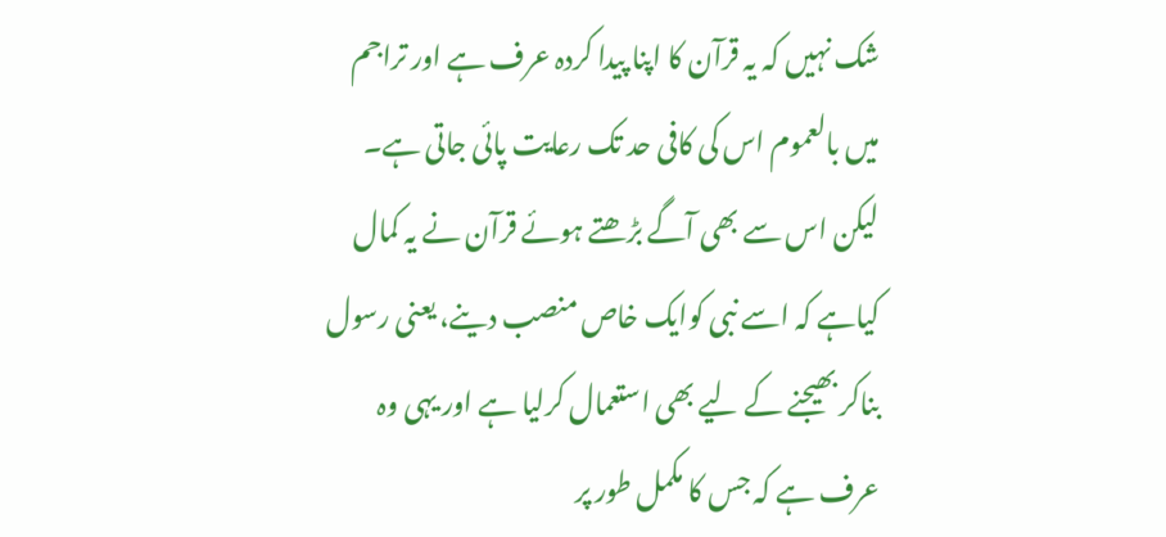شک نہیں کہ یہ قرآن کا اپنا پیدا کردہ عرف ہے اور تراجم میں بالعموم اس کی کافی حد تک رعایت پائی جاتی ہے۔ لیکن اس سے بھی آگے بڑھتے ہوئے قرآن نے یہ کمال کیاہے کہ اسے نبی کوایک خاص منصب دینے، یعنی رسول بناکر بھیجنے کے لیے بھی استعمال کرلیا ہے اور یہی وہ عرف ہے کہ جس کا مکمل طور پر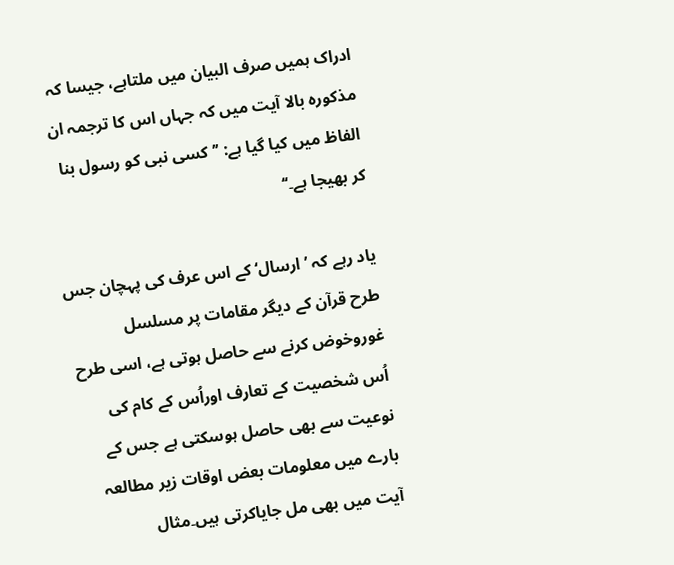ادراک ہمیں صرف البیان میں ملتاہے، جیسا کہ مذکورہ بالا آیت میں کہ جہاں اس کا ترجمہ ان الفاظ میں کیا گیا ہے: ’’کسی نبی کو رسول بنا کر بھیجا ہے۔‘‘

یاد رہے کہ ’ارسال‘ کے اس عرف کی پہچان جس طرح قرآن کے دیگر مقامات پر مسلسل غوروخوض کرنے سے حاصل ہوتی ہے، اسی طرح اُس شخصیت کے تعارف اوراُس کے کام کی نوعیت سے بھی حاصل ہوسکتی ہے جس کے بارے میں معلومات بعض اوقات زیر مطالعہ آیت میں بھی مل جایاکرتی ہیں۔مثال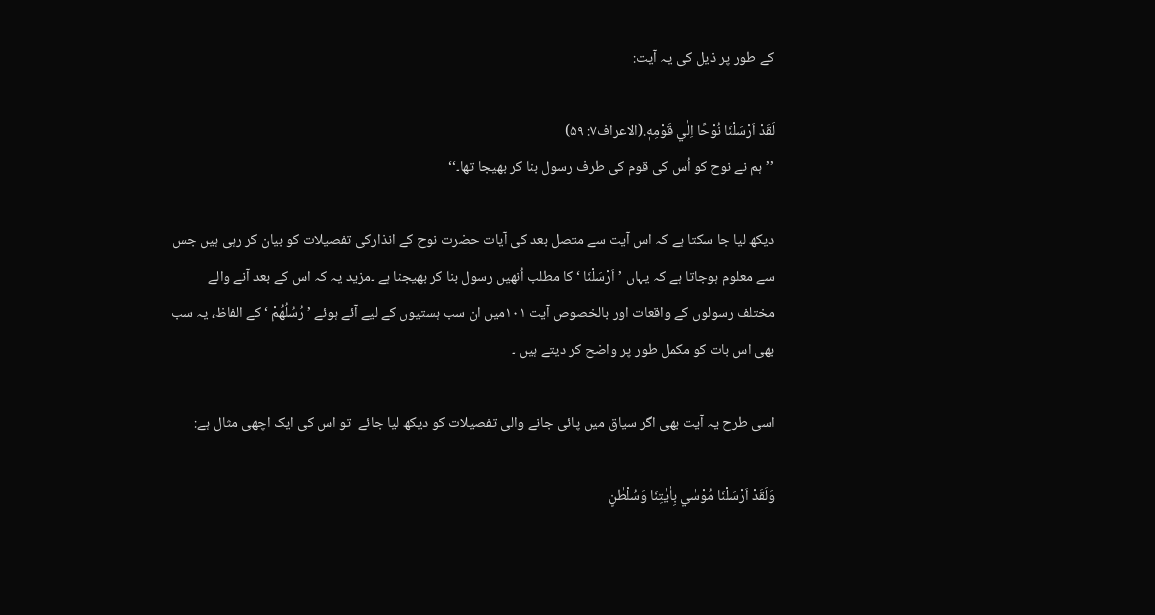کے طور پر ذیل کی یہ آیت:

لَقَدْ اَرْسَلْنَا نُوْحًا اِلٰي قَوْمِهٖ.(الاعراف۷: ۵۹)
’’ہم نے نوح کو اُس کی قوم کی طرف رسول بنا کر بھیجا تھا۔‘‘

دیکھ لیا جا سکتا ہے کہ اس آیت سے متصل بعد کی آیات حضرت نوح کے انذارکی تفصیلات کو بیان کر رہی ہیں جس سے معلوم ہوجاتا ہے کہ یہاں ’اَرْسَلْنَا ‘ کا مطلب اُنھیں رسول بنا کر بھیجنا ہے ۔مزید یہ کہ اس کے بعد آنے والے مختلف رسولوں کے واقعات اور بالخصوص آیت ۱۰۱میں ان سب ہستیوں کے لیے آئے ہوئے ’رُسُلُهُمْ ‘کے الفاظ، یہ سب بھی اس بات کو مکمل طور پر واضح کر دیتے ہیں ۔

اسی طرح یہ آیت بھی اگر سیاق میں پائی جانے والی تفصیلات کو دیکھ لیا جائے  تو اس کی ایک اچھی مثال ہے:

وَلَقَدْ اَرْسَلْنَا مُوْسٰي بِاٰيٰتِنَا وَسُلْطٰنٍ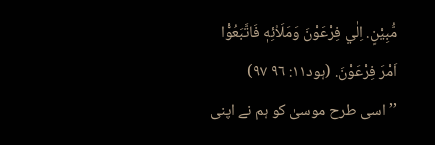مُّبِيْنٍ. اِلٰي فِرْعَوْنَ وَمَلَا۠ئِهٖ فَاتَّبَعُوْ٘ا اَمْرَ فِرْعَوْنَ. (ہود۱۱: ٩٦ ٩٧)
’’اسی طرح موسیٰ کو ہم نے اپنی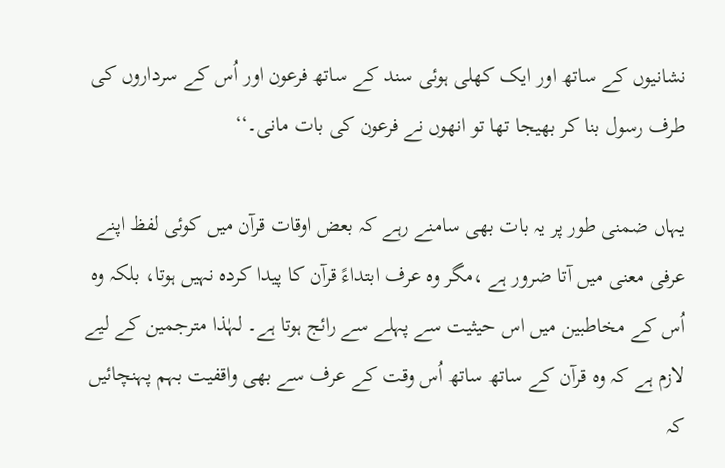نشانیوں کے ساتھ اور ایک کھلی ہوئی سند کے ساتھ فرعون اور اُس کے سرداروں کی طرف رسول بنا کر بھیجا تھا تو انھوں نے فرعون کی بات مانی۔‘‘

یہاں ضمنی طور پر یہ بات بھی سامنے رہے کہ بعض اوقات قرآن میں کوئی لفظ اپنے عرفی معنی میں آتا ضرور ہے ،مگر وہ عرف ابتداءً قرآن کا پیدا کردہ نہیں ہوتا، بلکہ وہ اُس کے مخاطبین میں اس حیثیت سے پہلے سے رائج ہوتا ہے۔ لہٰذا مترجمین کے لیے لازم ہے کہ وہ قرآن کے ساتھ ساتھ اُس وقت کے عرف سے بھی واقفیت بہم پہنچائیں کہ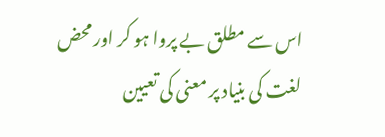اس سے مطلق بے پروا ہو کر اور محض لغت کی بنیاد پر معنی کی تعیین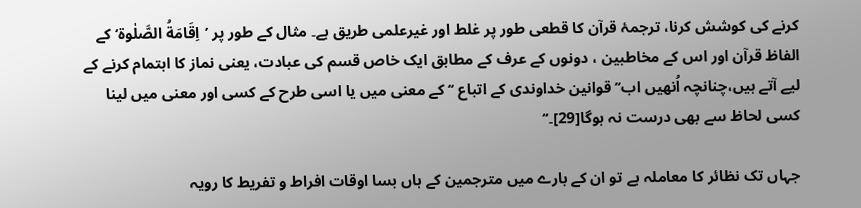کرنے کی کوشش کرنا، ترجمۂ قرآن کا قطعی طور پر غلط اور غیرعلمی طریق ہے۔ مثال کے طور پر ’اِقَامَةُ الصَّلٰوة‘ کے الفاظ قرآن اور اس کے مخاطبین ، دونوں کے عرف کے مطابق ایک خاص قسم کی عبادت، یعنی نماز کا اہتمام کرنے کے لیے آتے ہیں،چنانچہ اُنھیں اب’’ قوانین خداوندی کے اتباع ‘‘کے معنی میں یا اسی طرح کے کسی اور معنی میں لینا کسی لحاظ سے بھی درست نہ ہوگا[29]۔‘‘

جہاں تک نظائر کا معاملہ ہے تو ان کے بارے میں مترجمین کے ہاں بسا اوقات افراط و تفریط کا رویہ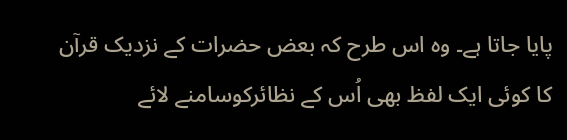پایا جاتا ہے۔ وہ اس طرح کہ بعض حضرات کے نزدیک قرآن کا کوئی ایک لفظ بھی اُس کے نظائرکوسامنے لائے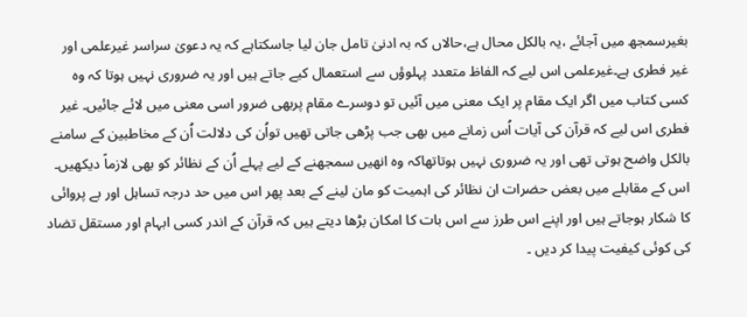بغیرسمجھ میں آجائے ،یہ بالکل محال ہے،حالاں کہ بہ ادنیٰ تامل جان لیا جاسکتاہے کہ یہ دعویٰ سراسر غیرعلمی اور غیر فطری ہے۔غیرعلمی اس لیے کہ الفاظ متعدد پہلوؤں سے استعمال کیے جاتے ہیں اور یہ ضروری نہیں ہوتا کہ وہ کسی کتاب میں اگر ایک مقام پر ایک معنی میں آئیں تو دوسرے مقام پربھی ضرور اسی معنی میں لائے جائیں۔ غیر فطری اس لیے کہ قرآن کی آیات اُس زمانے میں بھی جب پڑھی جاتی تھیں تواُن کی دلالت اُن کے مخاطبین کے سامنے بالکل واضح ہوتی تھی اور یہ ضروری نہیں ہوتاتھاکہ وہ انھیں سمجھنے کے لیے پہلے اُن کے نظائر کو بھی لازماً دیکھیں۔ اس کے مقابلے میں بعض حضرات ان نظائر کی اہمیت کو مان لینے کے بعد پھر اس میں حد درجہ تساہل اور بے پروائی کا شکار ہوجاتے ہیں اور اپنے اس طرز سے اس بات کا امکان بڑھا دیتے ہیں کہ قرآن کے اندر کسی ابہام اور مستقل تضاد کی کوئی کیفیت پیدا کر دیں ۔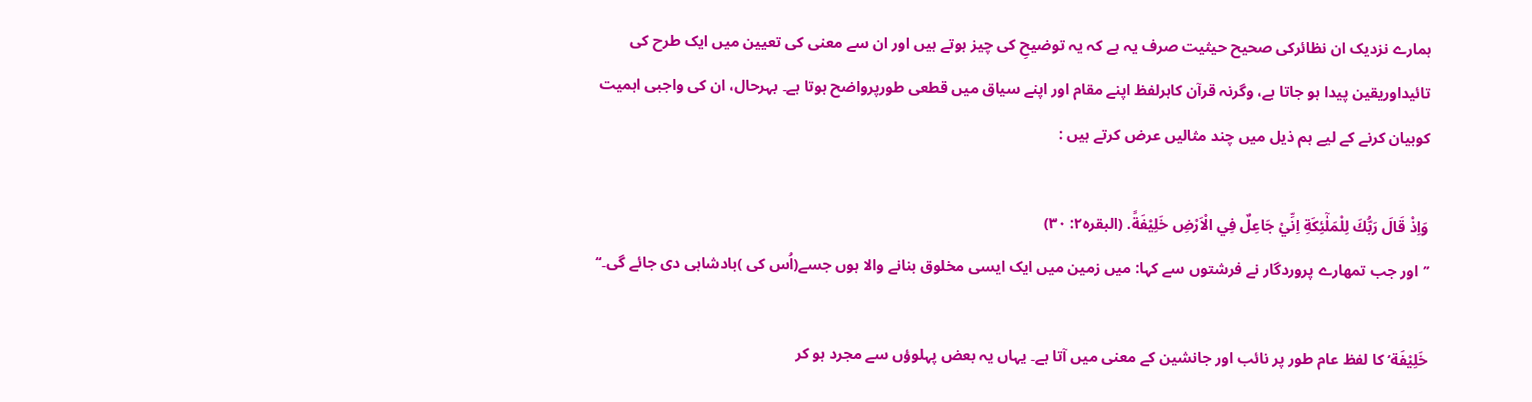ہمارے نزدیک ان نظائرکی صحیح حیثیت صرف یہ ہے کہ یہ توضیحِ کی چیز ہوتے ہیں اور ان سے معنی کی تعیین میں ایک طرح کی تائیداوریقین پیدا ہو جاتا ہے، وگرنہ قرآن کاہرلفظ اپنے مقام اور اپنے سیاق میں قطعی طورپرواضح ہوتا ہے۔ بہرحال، ان کی واجبی اہمیت کوبیان کرنے کے لیے ہم ذیل میں چند مثالیں عرض کرتے ہیں :

وَاِذْ قَالَ رَبُّكَ لِلْمَلٰٓئِكَةِ اِنِّيْ جَاعِلٌ فِي الْاَرْضِ خَلِيْفَةً. (البقرہ۲: ۳۰)
’’اور جب تمھارے پروردگار نے فرشتوں سے کہا: میں زمین میں ایک ایسی مخلوق بنانے والا ہوں جسے(اُس کی )بادشاہی دی جائے گی۔‘‘

خَلِيْفَة‘ کا لفظ عام طور پر نائب اور جانشین کے معنی میں آتا ہے۔ یہاں یہ بعض پہلوؤں سے مجرد ہو کر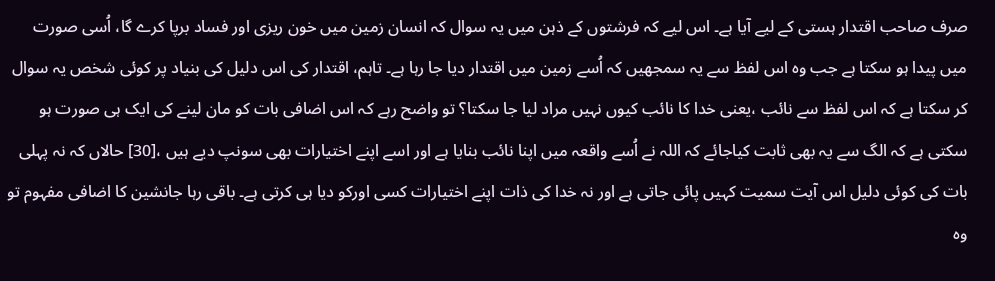صرف صاحب اقتدار ہستی کے لیے آیا ہے۔ اس لیے کہ فرشتوں کے ذہن میں یہ سوال کہ انسان زمین میں خون ریزی اور فساد برپا کرے گا، اُسی صورت میں پیدا ہو سکتا ہے جب وہ اس لفظ سے یہ سمجھیں کہ اُسے زمین میں اقتدار دیا جا رہا ہے۔ تاہم، اقتدار کی اس دلیل کی بنیاد پر کوئی شخص یہ سوال کر سکتا ہے کہ اس لفظ سے نائب ،یعنی خدا کا نائب کیوں نہیں مراد لیا جا سکتا؟ تو واضح رہے کہ اس اضافی بات کو مان لینے کی ایک ہی صورت ہو سکتی ہے کہ الگ سے یہ بھی ثابت کیاجائے کہ اللہ نے اُسے واقعہ میں اپنا نائب بنایا ہے اور اسے اپنے اختیارات بھی سونپ دیے ہیں ،[30] حالاں کہ نہ پہلی بات کی کوئی دلیل اس آیت سمیت کہیں پائی جاتی ہے اور نہ خدا کی ذات اپنے اختیارات کسی اورکو دیا ہی کرتی ہے۔ باقی رہا جانشین کا اضافی مفہوم تو وہ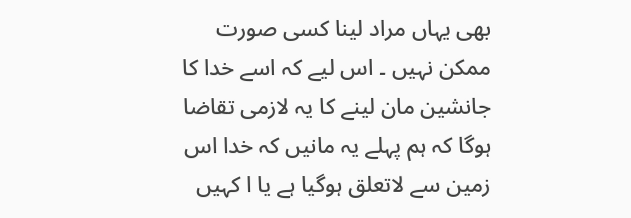بھی یہاں مراد لینا کسی صورت ممکن نہیں ۔ اس لیے کہ اسے خدا کا جانشین مان لینے کا یہ لازمی تقاضا ہوگا کہ ہم پہلے یہ مانیں کہ خدا اس زمین سے لاتعلق ہوگیا ہے یا ا کہیں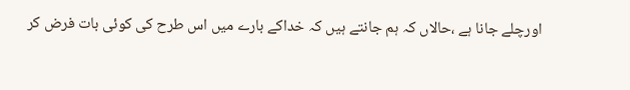اورچلے جانا ہے ،حالاں کہ ہم جانتے ہیں کہ خداکے بارے میں اس طرح کی کوئی بات فرض کر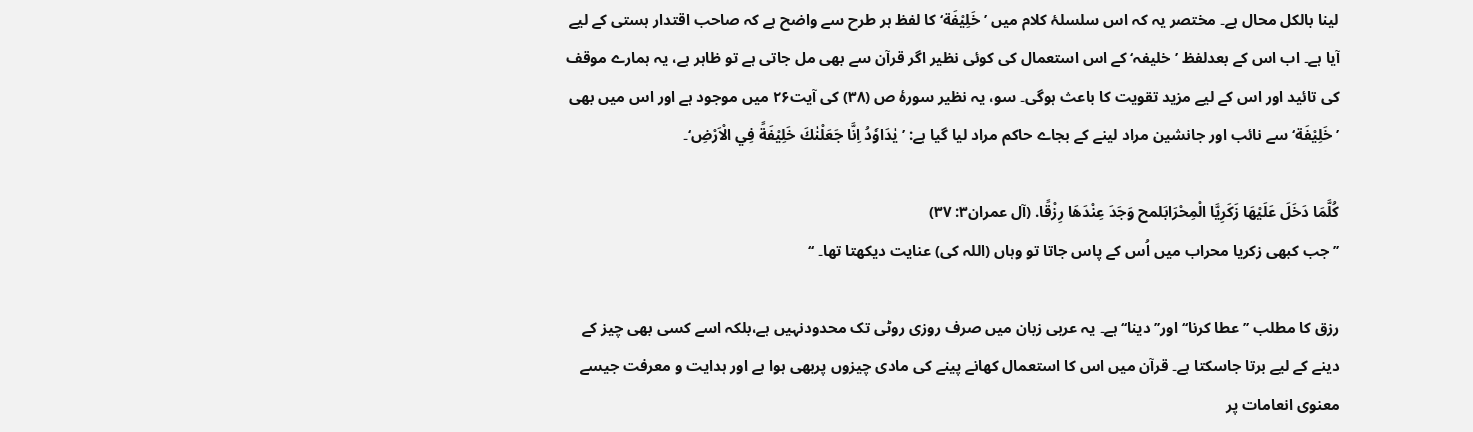لینا بالکل محال ہے۔ مختصر یہ کہ اس سلسلۂ کلام میں ’خَلِيْفَة‘ کا لفظ ہر طرح سے واضح ہے کہ صاحب اقتدار ہستی کے لیے آیا ہے۔ اب اس کے بعدلفظ ’خلیفہ‘ کے اس استعمال کی کوئی نظیر اگر قرآن سے بھی مل جاتی ہے تو ظاہر ہے، یہ ہمارے موقف کی تائید اور اس کے لیے مزید تقویت کا باعث ہوگی۔ سو، یہ نظیر سورۂ ص (۳۸) کی آیت۲۶ میں موجود ہے اور اس میں بھی ’خَلِيْفَة‘ سے نائب اور جانشین مراد لینے کے بجاے حاکم مراد لیا گیا ہے: ’يٰدَاوٗدُ اِنَّا جَعَلْنٰكَ خَلِيْفَةً فِي الْاَرْضِ‘۔

كُلَّمَا دَخَلَ عَلَيْهَا زَكَرِيَّا الْمِحْرَابَلمح وَجَدَ عِنْدَهَا رِزْقًا. (آل عمران۳: ۳۷)
’’جب کبھی زکریا محراب میں اُس کے پاس جاتا تو وہاں (اللہ کی) عنایت دیکھتا تھا۔ ‘‘

رزق کا مطلب ’’عطا کرنا‘‘ اور’’دینا‘‘ہے۔ یہ عربی زبان میں صرف روزی روٹی تک محدودنہیں ہے،بلکہ اسے کسی بھی چیز کے دینے کے لیے برتا جاسکتا ہے۔ قرآن میں اس کا استعمال کھانے پینے کی مادی چیزوں پربھی ہوا ہے اور ہدایت و معرفت جیسے معنوی انعامات پر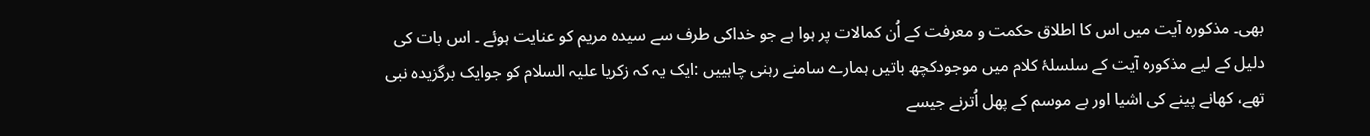بھی۔ مذکورہ آیت میں اس کا اطلاق حکمت و معرفت کے اُن کمالات پر ہوا ہے جو خداکی طرف سے سیدہ مریم کو عنایت ہوئے ۔ اس بات کی دلیل کے لیے مذکورہ آیت کے سلسلۂ کلام میں موجودکچھ باتیں ہمارے سامنے رہنی چاہییں :ایک یہ کہ زکریا علیہ السلام کو جوایک برگزیدہ نبی تھے، کھانے پینے کی اشیا اور بے موسم کے پھل اُترنے جیسے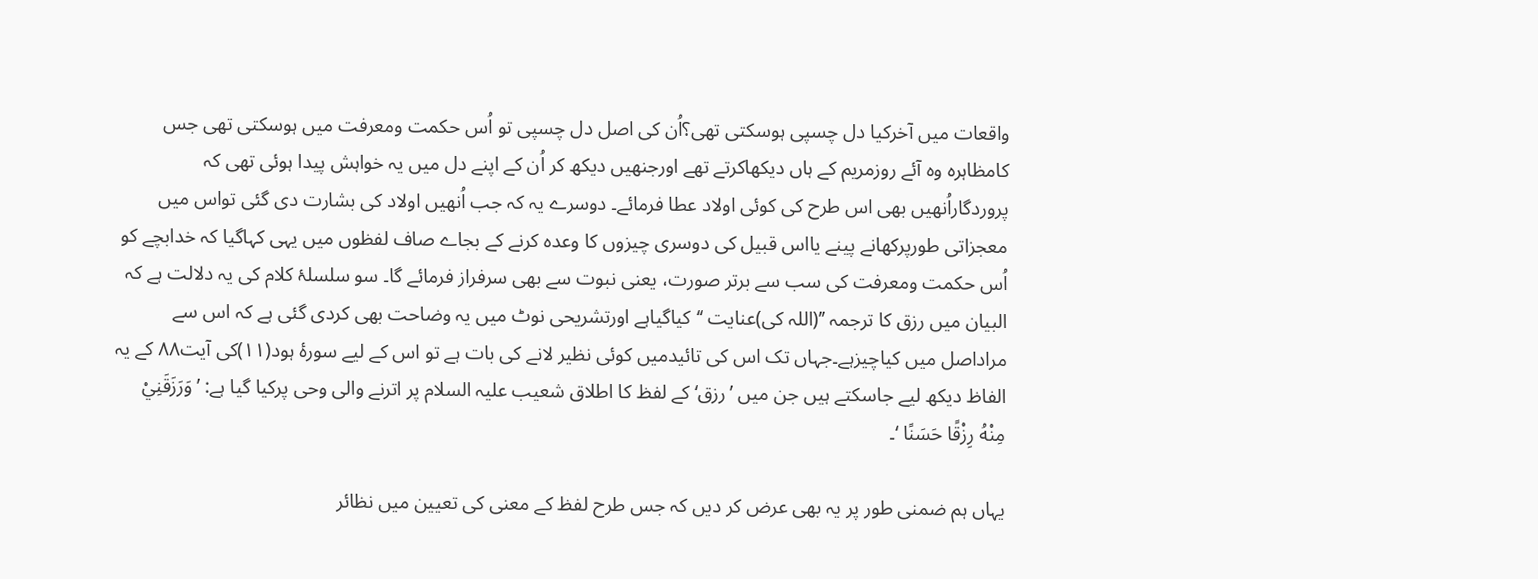واقعات میں آخرکیا دل چسپی ہوسکتی تھی؟اُن کی اصل دل چسپی تو اُس حکمت ومعرفت میں ہوسکتی تھی جس کامظاہرہ وہ آئے روزمریم کے ہاں دیکھاکرتے تھے اورجنھیں دیکھ کر اُن کے اپنے دل میں یہ خواہش پیدا ہوئی تھی کہ پروردگاراُنھیں بھی اس طرح کی کوئی اولاد عطا فرمائے۔ دوسرے یہ کہ جب اُنھیں اولاد کی بشارت دی گئی تواس میں معجزاتی طورپرکھانے پینے یااس قبیل کی دوسری چیزوں کا وعدہ کرنے کے بجاے صاف لفظوں میں یہی کہاگیا کہ خدابچے کو اُس حکمت ومعرفت کی سب سے برتر صورت، یعنی نبوت سے بھی سرفراز فرمائے گا۔ سو سلسلۂ کلام کی یہ دلالت ہے کہ البیان میں رزق کا ترجمہ ’’(اللہ کی)عنایت ‘‘کیاگیاہے اورتشریحی نوٹ میں یہ وضاحت بھی کردی گئی ہے کہ اس سے مراداصل میں کیاچیزہے۔جہاں تک اس کی تائیدمیں کوئی نظیر لانے کی بات ہے تو اس کے لیے سورۂ ہود(۱۱)کی آیت۸۸ کے یہ الفاظ دیکھ لیے جاسکتے ہیں جن میں ’رزق‘ کے لفظ کا اطلاق شعیب علیہ السلام پر اترنے والی وحی پرکیا گیا ہے: ’وَرَزَقَنِيْ مِنْهُ رِزْقًا حَسَنًا ‘۔

یہاں ہم ضمنی طور پر یہ بھی عرض کر دیں کہ جس طرح لفظ کے معنی کی تعیین میں نظائر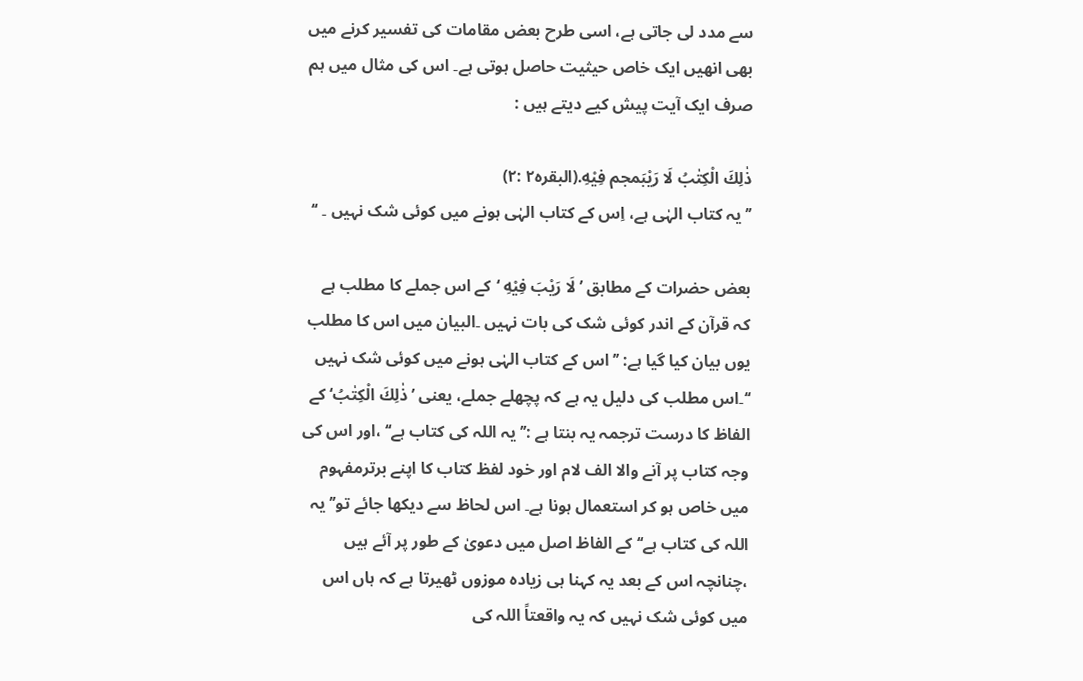سے مدد لی جاتی ہے، اسی طرح بعض مقامات کی تفسیر کرنے میں بھی انھیں ایک خاص حیثیت حاصل ہوتی ہے۔ اس کی مثال میں ہم صرف ایک آیت پیش کیے دیتے ہیں :

ذٰلِكَ الْكِتٰبُ لَا رَيْبَمجم فِيْهِ.(البقرہ۲ :۲)
’’ یہ کتاب الہٰی ہے، اِس کے کتاب الہٰی ہونے میں کوئی شک نہیں ۔ ‘‘

بعض حضرات کے مطابق ’لَا رَيْبَ فِيْهِ ‘کے اس جملے کا مطلب ہے کہ قرآن کے اندر کوئی شک کی بات نہیں ۔البیان میں اس کا مطلب یوں بیان کیا گیا ہے: ’’اس کے کتاب الہٰی ہونے میں کوئی شک نہیں ‘‘۔اس مطلب کی دلیل یہ ہے کہ پچھلے جملے، یعنی ’ذٰلِكَ الْكِتٰبُ‘ کے الفاظ کا درست ترجمہ یہ بنتا ہے :’’ یہ اللہ کی کتاب ہے‘‘ ،اور اس کی وجہ کتاب پر آنے والا الف لام اور خود لفظ کتاب کا اپنے برترمفہوم میں خاص ہو کر استعمال ہونا ہے۔ اس لحاظ سے دیکھا جائے تو’’ یہ اللہ کی کتاب ہے‘‘ کے الفاظ اصل میں دعویٰ کے طور پر آئے ہیں ،چنانچہ اس کے بعد یہ کہنا ہی زیادہ موزوں ٹھیرتا ہے کہ ہاں اس میں کوئی شک نہیں کہ یہ واقعتاً اللہ کی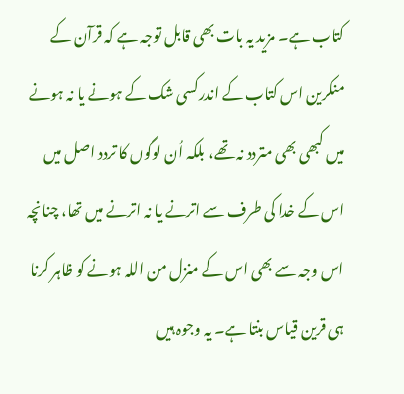کتاب ہے۔ مزید یہ بات بھی قابل توجہ ہے کہ قرآن کے منکرین اس کتاب کے اندرکسی شک کے ہونے یا نہ ہونے میں کبھی بھی متردد نہ تھے، بلکہ اُن لوگوں کا تردد اصل میں اس کے خدا کی طرف سے اترنے یا نہ اترنے میں تھا، چنانچہ اس وجہ سے بھی اس کے منزل من اللہ ہونے کو ظاہر کرنا ہی قرین قیاس بنتا ہے۔ یہ وجوہ ہیں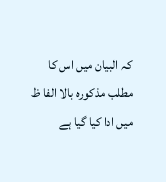کہ البیان میں اس کا مطلب مذکورہ بالا الفا ظ میں ادا کیا گیا ہے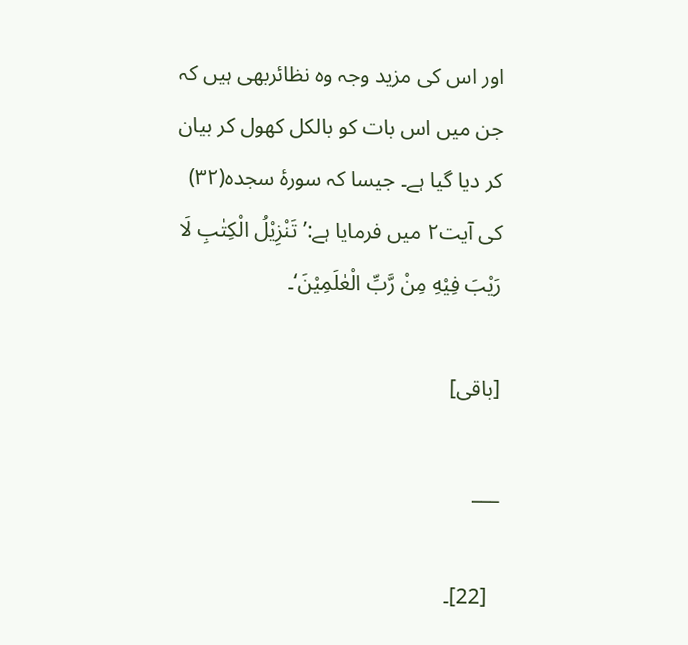اور اس کی مزید وجہ وہ نظائربھی ہیں کہ جن میں اس بات کو بالکل کھول کر بیان کر دیا گیا ہے۔ جیسا کہ سورۂ سجدہ(۳۲) کی آیت۲ میں فرمایا ہے:’تَنْزِيْلُ الْكِتٰبِ لَا رَيْبَ فِيْهِ مِنْ رَّبِّ الْعٰلَمِيْنَ‘۔

[باقی]

___

  [22]۔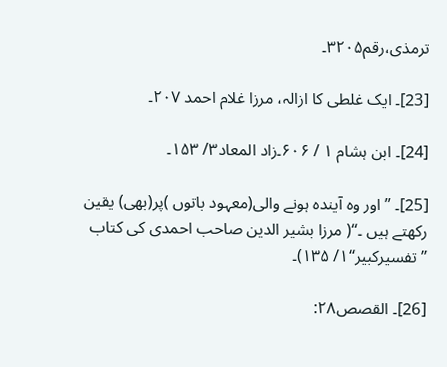ترمذی،رقم۳۲۰۵۔

[23]۔ ایک غلطی کا ازالہ، مرزا غلام احمد ۲۰۷۔

[24]۔ ابن ہشام ۱ / ۶۰۶۔زاد المعاد۳/ ۱۵۳۔

[25]۔ ’’اور وہ آیندہ ہونے والی(معہود باتوں )پر(بھی) یقین رکھتے ہیں ۔‘‘( مرزا بشیر الدین صاحب احمدی کی کتاب ’’تفسیرکبیر‘‘۱/ ۱۳۵)۔

[26]۔ القصص۲۸: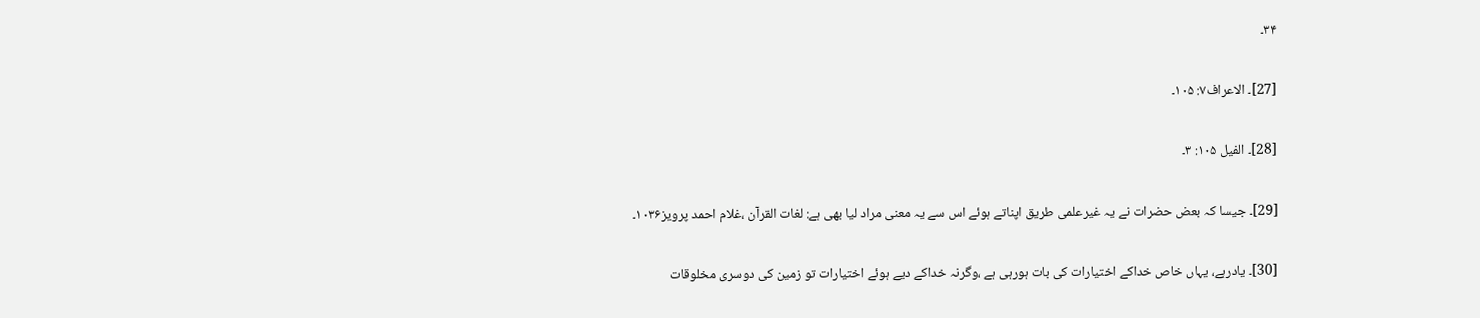۳۴۔

[27]۔ الاعراف۷: ۱۰۵۔

[28]۔ الفیل ۱۰۵: ۳۔

[29]۔ جیسا کہ بعض حضرات نے یہ غیرعلمی طریق اپناتے ہوئے اس سے یہ معنی مراد لیا بھی ہے: لغات القرآن ،غلام احمد پرویز۱۰۳۶۔

[30]۔ یادرہے، یہاں خاص خداکے اختیارات کی بات ہورہی ہے ،وگرنہ خداکے دیے ہوئے اختیارات تو زمین کی دوسری مخلوقات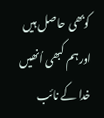کوبھی حاصل ہیں اورہم کبھی اُنھیں خدا کے نائب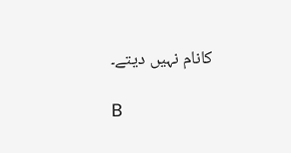کانام نہیں دیتے۔

B